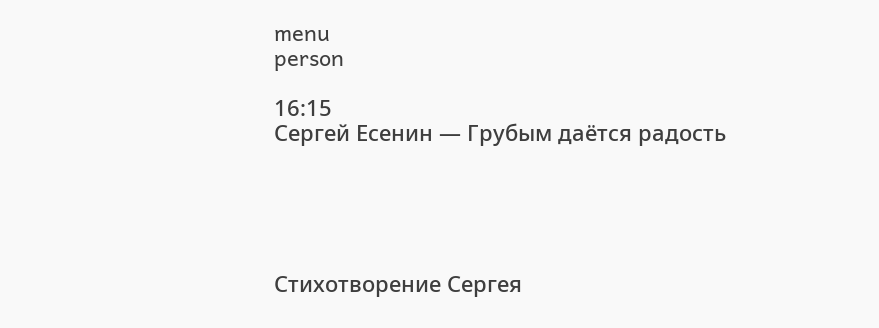menu
person

16:15
Сергей Есенин — Грубым даётся радость





Стихотворение Сергея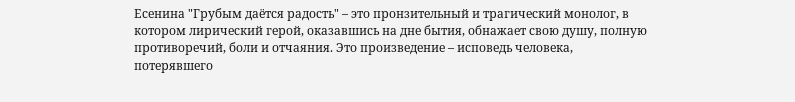Есенина "Грубым даётся радость" – это пронзительный и трагический монолог, в котором лирический герой, оказавшись на дне бытия, обнажает свою душу, полную противоречий, боли и отчаяния. Это произведение – исповедь человека, потерявшего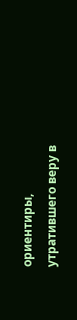ориентиры, утратившего веру в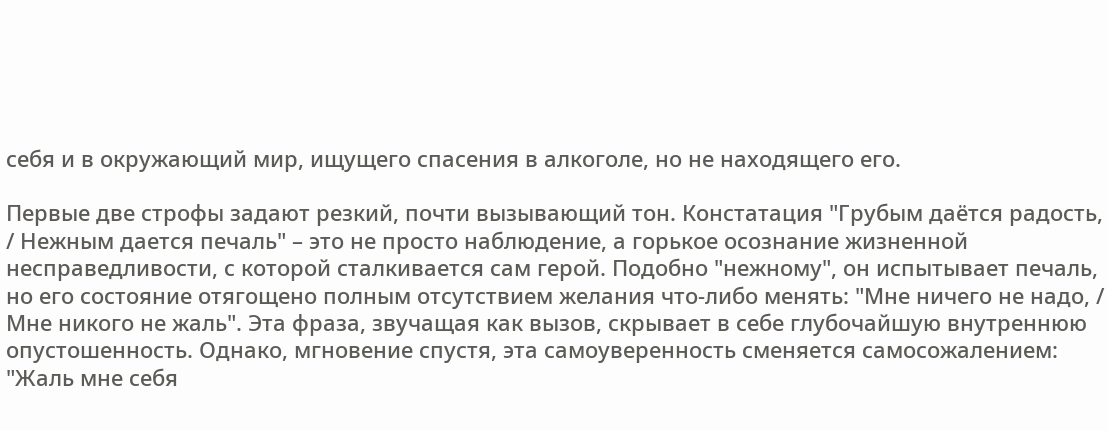себя и в окружающий мир, ищущего спасения в алкоголе, но не находящего его.

Первые две строфы задают резкий, почти вызывающий тон. Констатация "Грубым даётся радость, / Нежным дается печаль" – это не просто наблюдение, а горькое осознание жизненной несправедливости, с которой сталкивается сам герой. Подобно "нежному", он испытывает печаль, но его состояние отягощено полным отсутствием желания что-либо менять: "Мне ничего не надо, / Мне никого не жаль". Эта фраза, звучащая как вызов, скрывает в себе глубочайшую внутреннюю опустошенность. Однако, мгновение спустя, эта самоуверенность сменяется самосожалением: "Жаль мне себя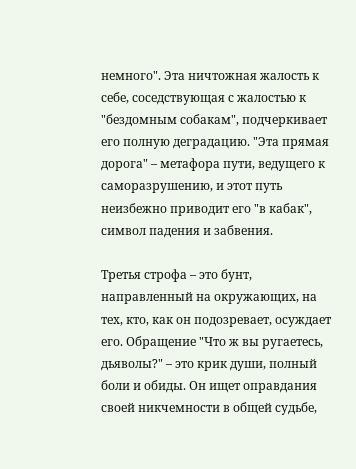немного". Эта ничтожная жалость к себе, соседствующая с жалостью к "бездомным собакам", подчеркивает его полную деградацию. "Эта прямая дорога" – метафора пути, ведущего к саморазрушению, и этот путь неизбежно приводит его "в кабак", символ падения и забвения.

Третья строфа – это бунт, направленный на окружающих, на тех, кто, как он подозревает, осуждает его. Обращение "Что ж вы ругаетесь, дьяволы?" – это крик души, полный боли и обиды. Он ищет оправдания своей никчемности в общей судьбе,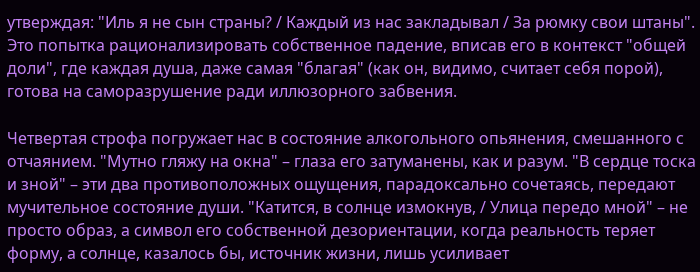утверждая: "Иль я не сын страны? / Каждый из нас закладывал / За рюмку свои штаны". Это попытка рационализировать собственное падение, вписав его в контекст "общей доли", где каждая душа, даже самая "благая" (как он, видимо, считает себя порой), готова на саморазрушение ради иллюзорного забвения.

Четвертая строфа погружает нас в состояние алкогольного опьянения, смешанного с отчаянием. "Мутно гляжу на окна" – глаза его затуманены, как и разум. "В сердце тоска и зной" – эти два противоположных ощущения, парадоксально сочетаясь, передают мучительное состояние души. "Катится, в солнце измокнув, / Улица передо мной" – не просто образ, а символ его собственной дезориентации, когда реальность теряет форму, а солнце, казалось бы, источник жизни, лишь усиливает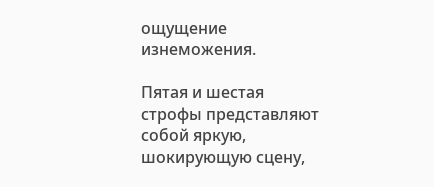ощущение изнеможения.

Пятая и шестая строфы представляют собой яркую, шокирующую сцену,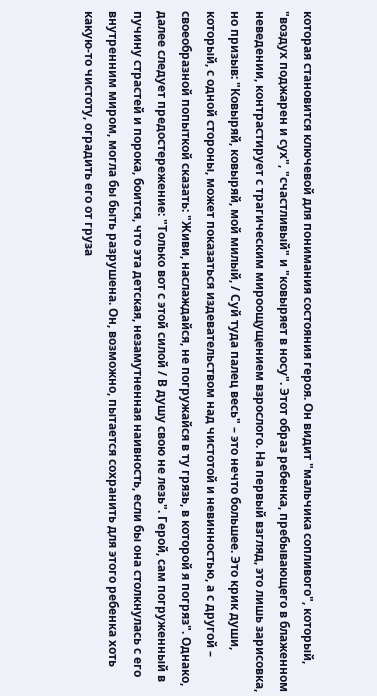которая становится ключевой для понимания состояния героя. Он видит "мальчика сопливого", который, "воздух поджарен и сух", "счастливый" и "ковыряет в носу". Этот образ ребенка, пребывающего в блаженном неведении, контрастирует с трагическим мироощущением взрослого. На первый взгляд, это лишь зарисовка, но призыв: "Ковыряй, ковыряй, мой милый, / Суй туда палец весь" – это нечто большее. Это крик души, который, с одной стороны, может показаться издевательством над чистотой и невинностью, а с другой – своеобразной попыткой сказать: "Живи, наслаждайся, не погружайся в ту грязь, в которой я погряз". Однако, далее следует предостережение: "Только вот с этой силой / В душу свою не лезь". Герой, сам погруженный в пучину страстей и порока, боится, что эта детская, незамутненная наивность, если бы она столкнулась с его внутренним миром, могла бы быть разрушена. Он, возможно, пытается сохранить для этого ребенка хоть какую-то чистоту, оградить его от груза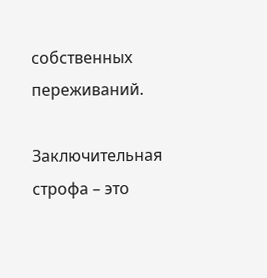собственных переживаний.

Заключительная строфа – это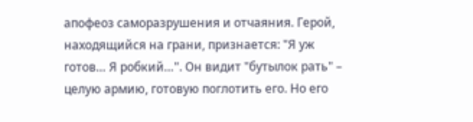апофеоз саморазрушения и отчаяния. Герой, находящийся на грани, признается: "Я уж готов… Я робкий…". Он видит "бутылок рать" – целую армию, готовую поглотить его. Но его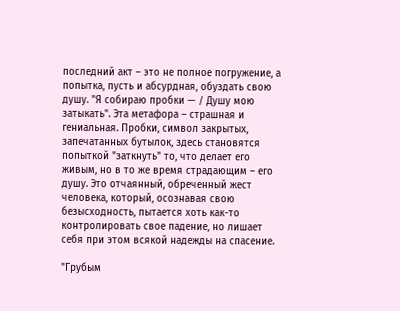последний акт – это не полное погружение, а попытка, пусть и абсурдная, обуздать свою душу. "Я собираю пробки — / Душу мою затыкать". Эта метафора – страшная и гениальная. Пробки, символ закрытых, запечатанных бутылок, здесь становятся попыткой "заткнуть" то, что делает его живым, но в то же время страдающим – его душу. Это отчаянный, обреченный жест человека, который, осознавая свою безысходность, пытается хоть как-то контролировать свое падение, но лишает себя при этом всякой надежды на спасение.

"Грубым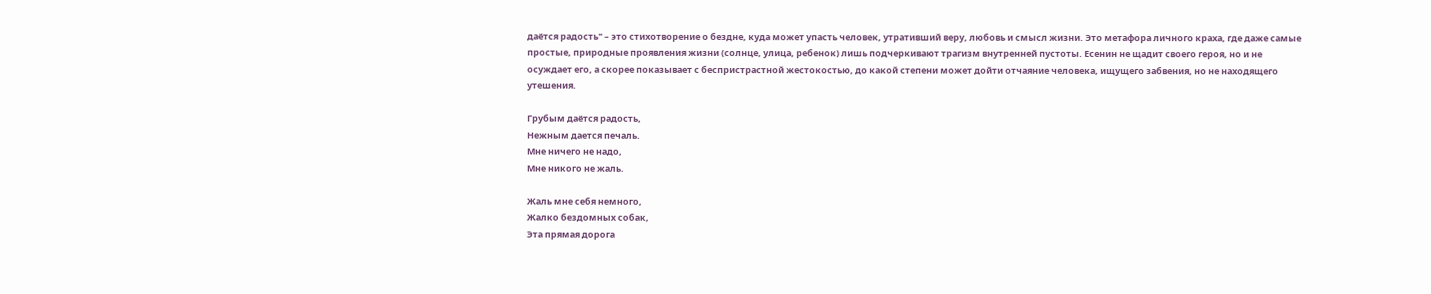даётся радость" – это стихотворение о бездне, куда может упасть человек, утративший веру, любовь и смысл жизни. Это метафора личного краха, где даже самые простые, природные проявления жизни (солнце, улица, ребенок) лишь подчеркивают трагизм внутренней пустоты. Есенин не щадит своего героя, но и не осуждает его, а скорее показывает с беспристрастной жестокостью, до какой степени может дойти отчаяние человека, ищущего забвения, но не находящего утешения.

Грубым даётся радость,
Нежным дается печаль.
Мне ничего не надо,
Мне никого не жаль.

Жаль мне себя немного,
Жалко бездомных собак,
Эта прямая дорога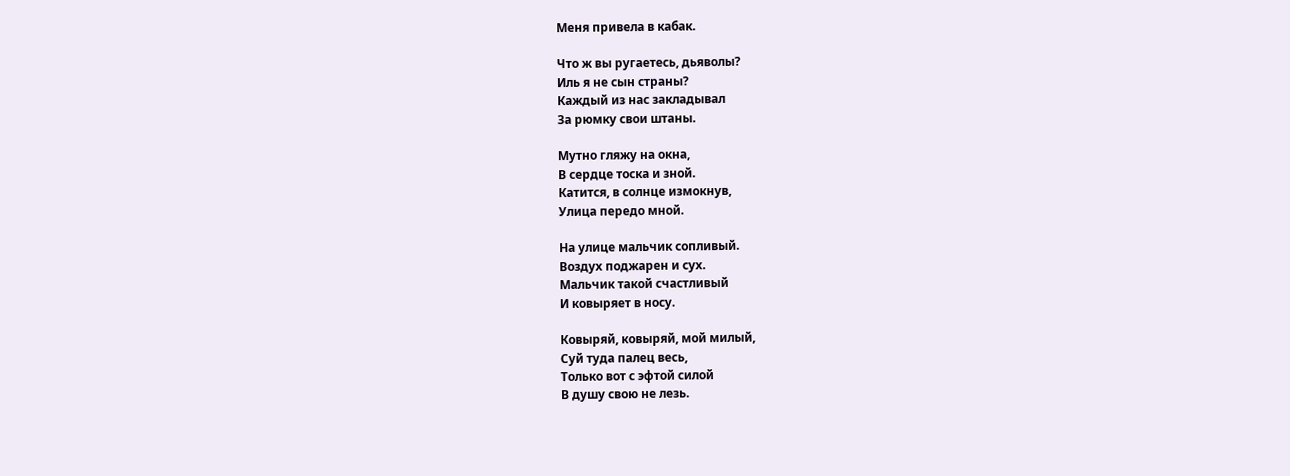Меня привела в кабак.

Что ж вы ругаетесь, дьяволы?
Иль я не сын страны?
Каждый из нас закладывал
За рюмку свои штаны.

Мутно гляжу на окна,
В сердце тоска и зной.
Катится, в солнце измокнув,
Улица передо мной.

На улице мальчик сопливый.
Воздух поджарен и сух.
Мальчик такой счастливый
И ковыряет в носу.

Ковыряй, ковыряй, мой милый,
Суй туда палец весь,
Только вот с эфтой силой
В душу свою не лезь.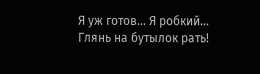Я уж готов… Я робкий…
Глянь на бутылок рать!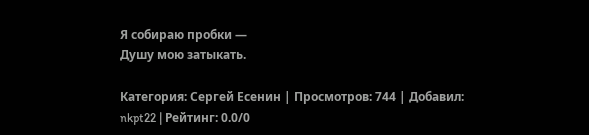Я собираю пробки —
Душу мою затыкать.

Категория: Сергей Есенин | Просмотров: 744 | Добавил: nkpt22 | Рейтинг: 0.0/0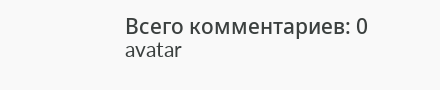Всего комментариев: 0
avatar